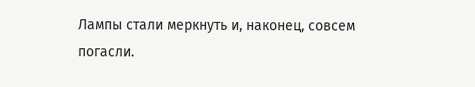Лампы стали меркнуть и, наконец, совсем погасли.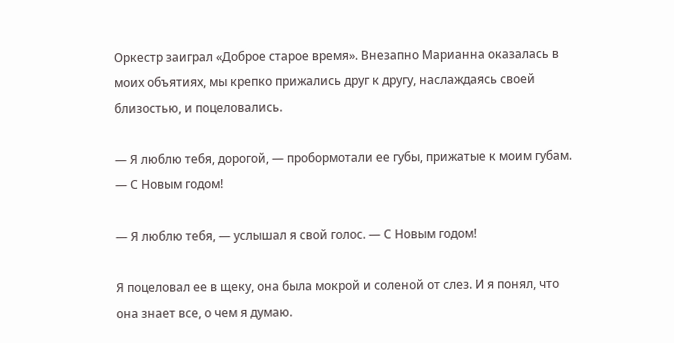Оркестр заиграл «Доброе старое время». Внезапно Марианна оказалась в моих объятиях, мы крепко прижались друг к другу, наслаждаясь своей близостью, и поцеловались.

— Я люблю тебя, дорогой, — пробормотали ее губы, прижатые к моим губам. — С Новым годом!

— Я люблю тебя, — услышал я свой голос. — С Новым годом!

Я поцеловал ее в щеку, она была мокрой и соленой от слез. И я понял, что она знает все, о чем я думаю.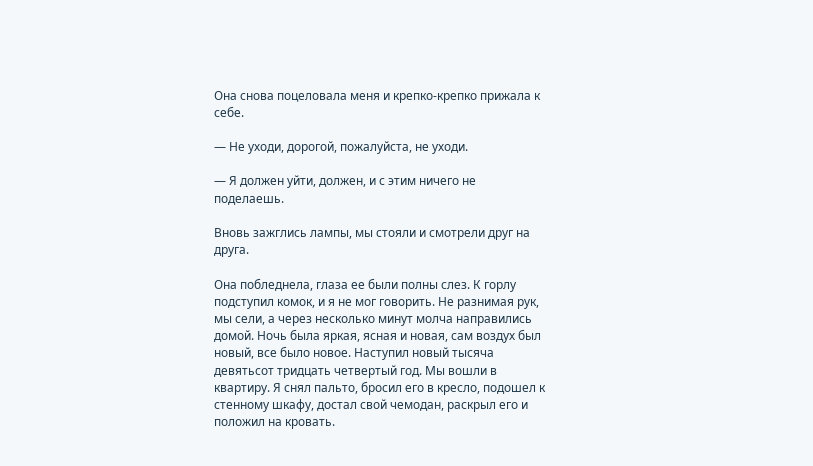Она снова поцеловала меня и крепко-крепко прижала к себе.

— Не уходи, дорогой, пожалуйста, не уходи.

— Я должен уйти, должен, и с этим ничего не поделаешь.

Вновь зажглись лампы, мы стояли и смотрели друг на друга.

Она побледнела, глаза ее были полны слез. К горлу подступил комок, и я не мог говорить. Не разнимая рук, мы сели, а через несколько минут молча направились домой. Ночь была яркая, ясная и новая, сам воздух был новый, все было новое. Наступил новый тысяча девятьсот тридцать четвертый год. Мы вошли в квартиру. Я снял пальто, бросил его в кресло, подошел к стенному шкафу, достал свой чемодан, раскрыл его и положил на кровать.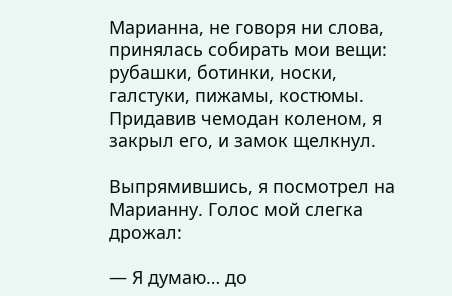Марианна, не говоря ни слова, принялась собирать мои вещи: рубашки, ботинки, носки, галстуки, пижамы, костюмы. Придавив чемодан коленом, я закрыл его, и замок щелкнул.

Выпрямившись, я посмотрел на Марианну. Голос мой слегка дрожал:

— Я думаю… до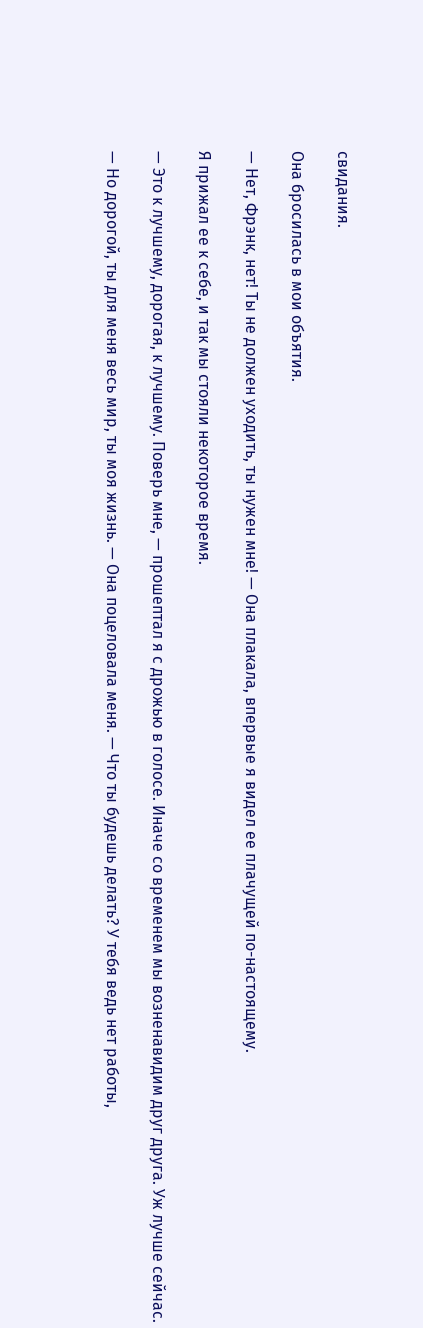свидания.

Она бросилась в мои объятия.

— Нет, Фрэнк, нет! Ты не должен уходить, ты нужен мне! — Она плакала, впервые я видел ее плачущей по-настоящему.

Я прижал ее к себе, и так мы стояли некоторое время.

— Это к лучшему, дорогая, к лучшему. Поверь мне, — прошептал я с дрожью в голосе. Иначе со временем мы возненавидим друг друга. Уж лучше сейчас.

— Но дорогой, ты для меня весь мир, ты моя жизнь. — Она поцеловала меня. — Что ты будешь делать? У тебя ведь нет работы,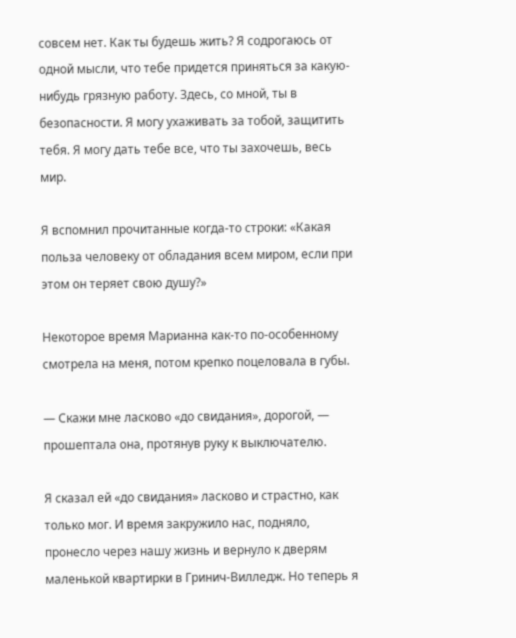совсем нет. Как ты будешь жить? Я содрогаюсь от одной мысли, что тебе придется приняться за какую-нибудь грязную работу. Здесь, со мной, ты в безопасности. Я могу ухаживать за тобой, защитить тебя. Я могу дать тебе все, что ты захочешь, весь мир.

Я вспомнил прочитанные когда-то строки: «Какая польза человеку от обладания всем миром, если при этом он теряет свою душу?»

Некоторое время Марианна как-то по-особенному смотрела на меня, потом крепко поцеловала в губы.

— Скажи мне ласково «до свидания», дорогой, — прошептала она, протянув руку к выключателю.

Я сказал ей «до свидания» ласково и страстно, как только мог. И время закружило нас, подняло, пронесло через нашу жизнь и вернуло к дверям маленькой квартирки в Гринич-Вилледж. Но теперь я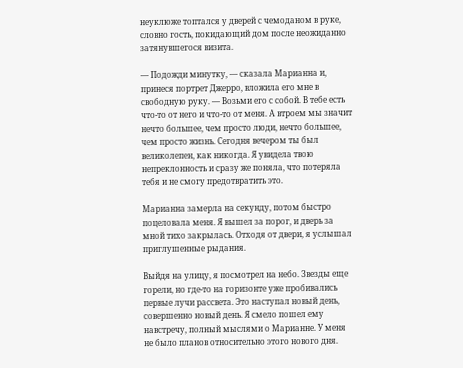неуклюже топтался у дверей с чемоданом в руке, словно гость, покидающий дом после неожиданно затянувшегося визита.

— Подожди минутку, — сказала Марианна и, принеся портрет Джерро, вложила его мне в свободную руку. — Возьми его с собой. В тебе есть что-то от него и что-то от меня. А втроем мы значит нечто большее, чем просто люди, нечто большее, чем просто жизнь. Сегодня вечером ты был великолепен, как никогда. Я увидела твою непреклонность и сразу же поняла, что потеряла тебя и не смогу предотвратить это.

Марианна замерла на секунду, потом быстро поцеловала меня. Я вышел за порог, и дверь за мной тихо закрылась. Отходя от двери, я услышал приглушенные рыдания.

Выйдя на улицу, я посмотрел на небо. Звезды еще горели, но где-то на горизонте уже пробивались первые лучи рассвета. Это наступал новый день, совершенно новый день. Я смело пошел ему навстречу, полный мыслями о Марианне. У меня не было планов относительно этого нового дня.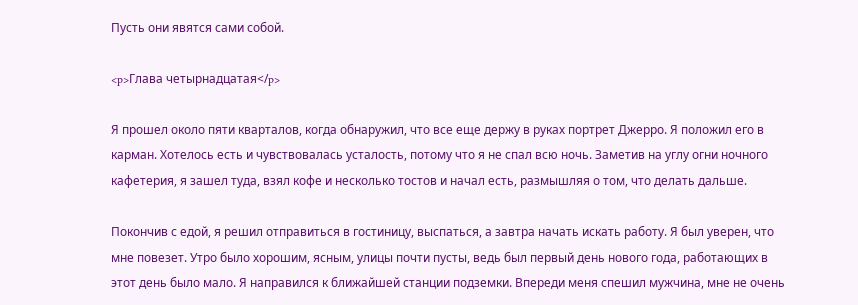Пусть они явятся сами собой.

<p>Глава четырнадцатая</p>

Я прошел около пяти кварталов, когда обнаружил, что все еще держу в руках портрет Джерро. Я положил его в карман. Хотелось есть и чувствовалась усталость, потому что я не спал всю ночь. Заметив на углу огни ночного кафетерия, я зашел туда, взял кофе и несколько тостов и начал есть, размышляя о том, что делать дальше.

Покончив с едой, я решил отправиться в гостиницу, выспаться, а завтра начать искать работу. Я был уверен, что мне повезет. Утро было хорошим, ясным, улицы почти пусты, ведь был первый день нового года, работающих в этот день было мало. Я направился к ближайшей станции подземки. Впереди меня спешил мужчина, мне не очень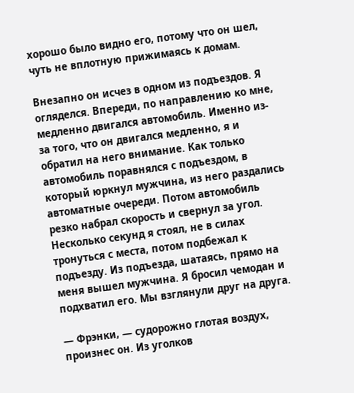хорошо было видно его, потому что он шел, чуть не вплотную прижимаясь к домам.

Внезапно он исчез в одном из подъездов. Я огляделся. Впереди, по направлению ко мне, медленно двигался автомобиль. Именно из-за того, что он двигался медленно, я и обратил на него внимание. Как только автомобиль поравнялся с подъездом, в который юркнул мужчина, из него раздались автоматные очереди. Потом автомобиль резко набрал скорость и свернул за угол. Несколько секунд я стоял, не в силах тронуться с места, потом подбежал к подъезду. Из подъезда, шатаясь, прямо на меня вышел мужчина. Я бросил чемодан и подхватил его. Мы взглянули друг на друга.

— Фрэнки, — судорожно глотая воздух, произнес он. Из уголков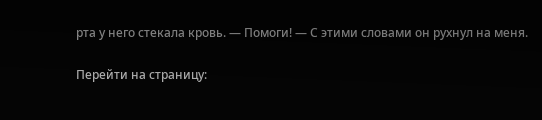рта у него стекала кровь. — Помоги! — С этими словами он рухнул на меня.

Перейти на страницу: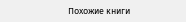Похожие книги